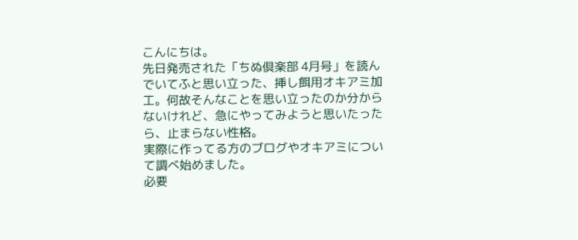こんにちは。
先日発売された「ちぬ倶楽部 4月号」を読んでいてふと思い立った、挿し餌用オキアミ加工。何故そんなことを思い立ったのか分からないけれど、急にやってみようと思いたったら、止まらない性格。
実際に作ってる方のブログやオキアミについて調べ始めました。
必要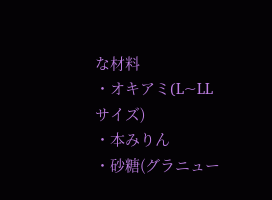な材料
・オキアミ(L~LLサイズ)
・本みりん
・砂糖(グラニュー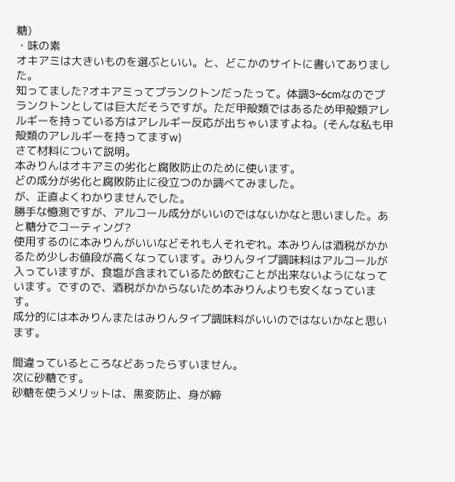糖)
・味の素
オキアミは大きいものを選ぶといい。と、どこかのサイトに書いてありました。
知ってました?オキアミってプランクトンだったって。体調3~6cmなのでプランクトンとしては巨大だそうですが。ただ甲殻類ではあるため甲殻類アレルギーを持っている方はアレルギー反応が出ちゃいますよね。(そんな私も甲殻類のアレルギーを持ってますw)
さて材料について説明。
本みりんはオキアミの劣化と腐敗防止のために使います。
どの成分が劣化と腐敗防止に役立つのか調べてみました。
が、正直よくわかりませんでした。
勝手な憶測ですが、アルコール成分がいいのではないかなと思いました。あと糖分でコーティング?
使用するのに本みりんがいいなどそれも人それぞれ。本みりんは酒税がかかるため少しお値段が高くなっています。みりんタイプ調味料はアルコールが入っていますが、食塩が含まれているため飲むことが出来ないようになっています。ですので、酒税がかからないため本みりんよりも安くなっています。
成分的には本みりんまたはみりんタイプ調味料がいいのではないかなと思います。

間違っているところなどあったらすいません。
次に砂糖です。
砂糖を使うメリットは、黒変防止、身が締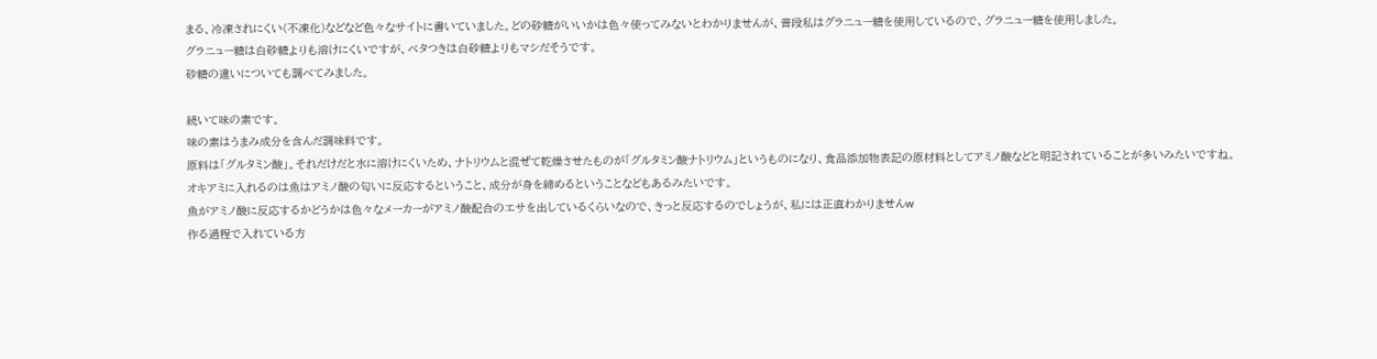まる、冷凍されにくい(不凍化)などなど色々なサイトに書いていました。どの砂糖がいいかは色々使ってみないとわかりませんが、普段私はグラニュー糖を使用しているので、グラニュー糖を使用しました。
グラニュー糖は白砂糖よりも溶けにくいですが、ベタつきは白砂糖よりもマシだそうです。
砂糖の違いについても調べてみました。

続いて味の素です。
味の素はうまみ成分を含んだ調味料です。
原料は「グルタミン酸」。それだけだと水に溶けにくいため、ナトリウムと混ぜて乾燥させたものが「グルタミン酸ナトリウム」というものになり、食品添加物表記の原材料としてアミノ酸などと明記されていることが多いみたいですね。
オキアミに入れるのは魚はアミノ酸の匂いに反応するということ、成分が身を締めるということなどもあるみたいです。
魚がアミノ酸に反応するかどうかは色々なメーカーがアミノ酸配合のエサを出しているくらいなので、きっと反応するのでしょうが、私には正直わかりませんw
作る過程で入れている方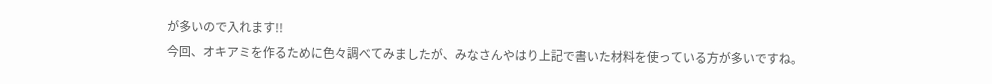が多いので入れます!!
今回、オキアミを作るために色々調べてみましたが、みなさんやはり上記で書いた材料を使っている方が多いですね。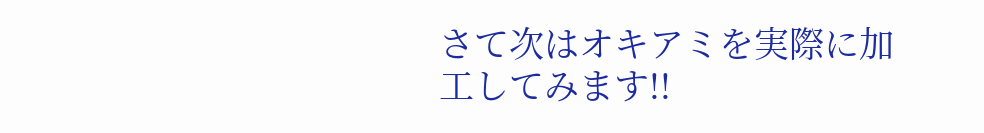さて次はオキアミを実際に加工してみます!!